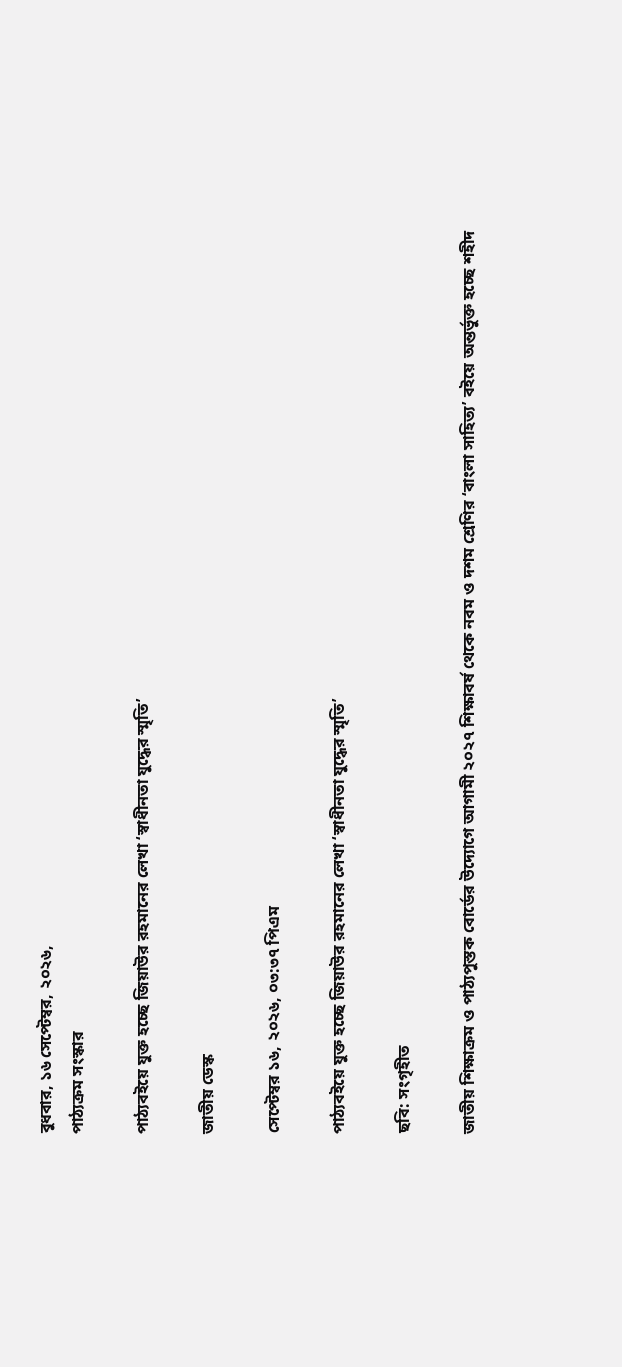বুধবার, ১৬ সেপ্টেম্বর, ২০২৬,
পাঠ্যক্রম সংস্কার

পাঠ্যবইয়ে যুক্ত হচ্ছে জিয়াউর রহমানের লেখা ‘স্বাধীনতা যুদ্ধের স্মৃতি’

জাতীয় ডেস্ক

সেপ্টেম্বর ১৬, ২০২৬, ০৩:৩৭ পিএম

পাঠ্যবইয়ে যুক্ত হচ্ছে জিয়াউর রহমানের লেখা ‘স্বাধীনতা যুদ্ধের স্মৃতি’

ছবি: সংগৃহীত

জাতীয় শিক্ষাক্রম ও পাঠ্যপুস্তক বোর্ডের উদ্যোগে আগামী ২০২৭ শিক্ষাবর্ষ থেকে নবম ও দশম শ্রেণির ‘বাংলা সাহিত্য’ বইয়ে অন্তর্ভুক্ত হচ্ছে শহীদ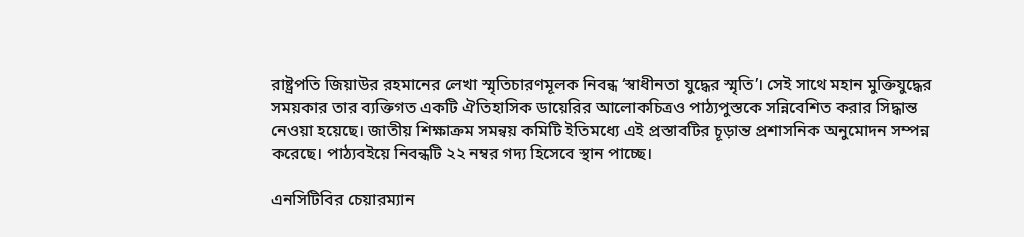রাষ্ট্রপতি জিয়াউর রহমানের লেখা স্মৃতিচারণমূলক নিবন্ধ ‘স্বাধীনতা যুদ্ধের স্মৃতি’। সেই সাথে মহান মুক্তিযুদ্ধের সময়কার তার ব্যক্তিগত একটি ঐতিহাসিক ডায়েরির আলোকচিত্রও পাঠ্যপুস্তকে সন্নিবেশিত করার সিদ্ধান্ত নেওয়া হয়েছে। জাতীয় শিক্ষাক্রম সমন্বয় কমিটি ইতিমধ্যে এই প্রস্তাবটির চূড়ান্ত প্রশাসনিক অনুমোদন সম্পন্ন করেছে। পাঠ্যবইয়ে নিবন্ধটি ২২ নম্বর গদ্য হিসেবে স্থান পাচ্ছে।

এনসিটিবির চেয়ারম্যান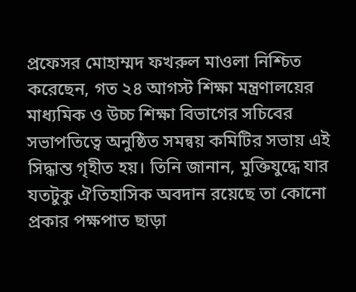প্রফেসর মোহাম্মদ ফখরুল মাওলা নিশ্চিত করেছেন, গত ২৪ আগস্ট শিক্ষা মন্ত্রণালয়ের মাধ্যমিক ও উচ্চ শিক্ষা বিভাগের সচিবের সভাপতিত্বে অনুষ্ঠিত সমন্বয় কমিটির সভায় এই সিদ্ধান্ত গৃহীত হয়। তিনি জানান, মুক্তিযুদ্ধে যার যতটুকু ঐতিহাসিক অবদান রয়েছে তা কোনো প্রকার পক্ষপাত ছাড়া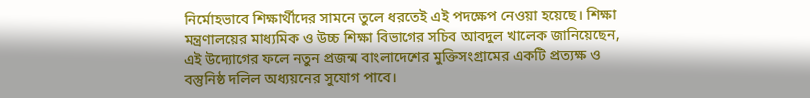নির্মোহভাবে শিক্ষার্থীদের সামনে তুলে ধরতেই এই পদক্ষেপ নেওয়া হয়েছে। শিক্ষা মন্ত্রণালয়ের মাধ্যমিক ও উচ্চ শিক্ষা বিভাগের সচিব আবদুল খালেক জানিয়েছেন, এই উদ্যোগের ফলে নতুন প্রজন্ম বাংলাদেশের মুক্তিসংগ্রামের একটি প্রত্যক্ষ ও বস্তুনিষ্ঠ দলিল অধ্যয়নের সুযোগ পাবে।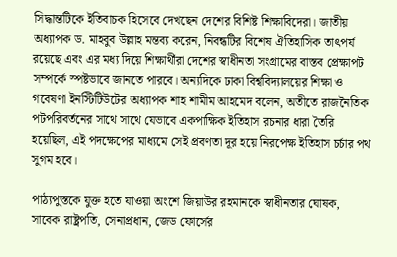সিদ্ধান্তটিকে ইতিবাচক হিসেবে দেখছেন দেশের বিশিষ্ট শিক্ষাবিদেরা। জাতীয় অধ্যাপক ড. মাহবুব উল্লাহ মন্তব্য করেন, নিবন্ধটির বিশেষ ঐতিহাসিক তাৎপর্য রয়েছে এবং এর মধ্য দিয়ে শিক্ষার্থীরা দেশের স্বাধীনতা সংগ্রামের বাস্তব প্রেক্ষাপট সম্পর্কে স্পষ্টভাবে জানতে পারবে। অন্যদিকে ঢাকা বিশ্ববিদ্যালয়ের শিক্ষা ও গবেষণা ইনস্টিটিউটের অধ্যাপক শাহ শামীম আহমেদ বলেন, অতীতে রাজনৈতিক পটপরিবর্তনের সাথে সাথে যেভাবে একপাক্ষিক ইতিহাস রচনার ধারা তৈরি হয়েছিল, এই পদক্ষেপের মাধ্যমে সেই প্রবণতা দূর হয়ে নিরপেক্ষ ইতিহাস চর্চার পথ সুগম হবে।

পাঠ্যপুস্তকে যুক্ত হতে যাওয়া অংশে জিয়াউর রহমানকে স্বাধীনতার ঘোষক, সাবেক রাষ্ট্রপতি, সেনাপ্রধান, জেড ফোর্সের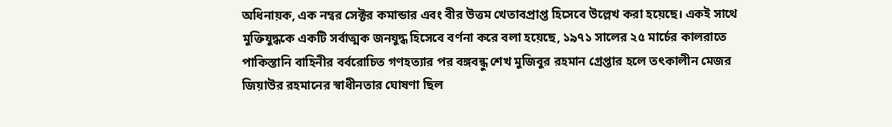অধিনায়ক, এক নম্বর সেক্টর কমান্ডার এবং বীর উত্তম খেতাবপ্রাপ্ত হিসেবে উল্লেখ করা হয়েছে। একই সাথে মুক্তিযুদ্ধকে একটি সর্বাত্মক জনযুদ্ধ হিসেবে বর্ণনা করে বলা হয়েছে, ১৯৭১ সালের ২৫ মার্চের কালরাতে পাকিস্তানি বাহিনীর বর্বরোচিত গণহত্যার পর বঙ্গবন্ধু শেখ মুজিবুর রহমান গ্রেপ্তার হলে তৎকালীন মেজর জিয়াউর রহমানের স্বাধীনতার ঘোষণা ছিল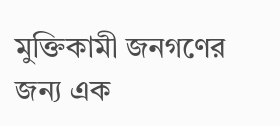মুক্তিকামী জনগণের জন্য এক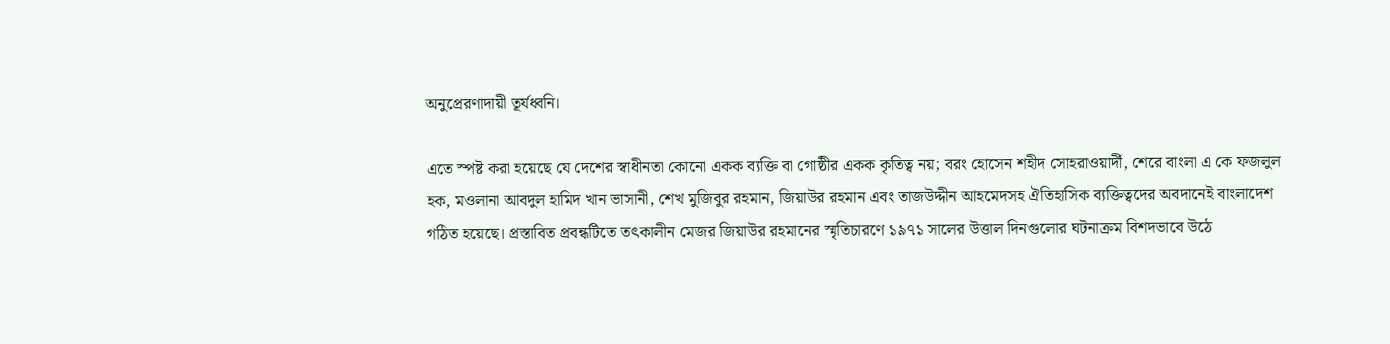অনুপ্রেরণাদায়ী তূর্যধ্বনি।

এতে স্পষ্ট করা হয়েছে যে দেশের স্বাধীনতা কোনো একক ব্যক্তি বা গোষ্ঠীর একক কৃতিত্ব নয়; বরং হোসেন শহীদ সোহরাওয়ার্দী, শেরে বাংলা এ কে ফজলুল হক, মওলানা আবদুল হামিদ খান ভাসানী, শেখ মুজিবুর রহমান, জিয়াউর রহমান এবং তাজউদ্দীন আহমেদসহ ঐতিহাসিক ব্যক্তিত্বদের অবদানেই বাংলাদেশ গঠিত হয়েছে। প্রস্তাবিত প্রবন্ধটিতে তৎকালীন মেজর জিয়াউর রহমানের স্মৃতিচারণে ১৯৭১ সালের উত্তাল দিনগুলোর ঘটনাক্রম বিশদভাবে উঠে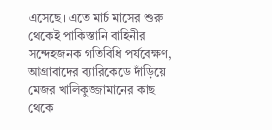এসেছে। এতে মার্চ মাসের শুরু থেকেই পাকিস্তানি বাহিনীর সন্দেহজনক গতিবিধি পর্যবেক্ষণ, আগ্রাবাদের ব্যারিকেডে দাঁড়িয়ে মেজর খালিকুজ্জামানের কাছ থেকে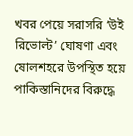খবর পেয়ে সরাসরি ‘উই রিভোল্ট’ ঘোষণা এবং ষোলশহরে উপস্থিত হয়ে পাকিস্তানিদের বিরুদ্ধে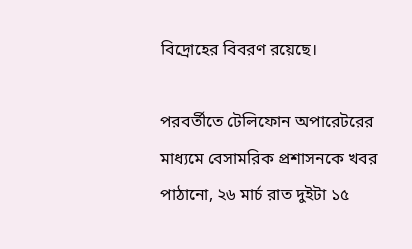বিদ্রোহের বিবরণ রয়েছে।

পরবর্তীতে টেলিফোন অপারেটরের মাধ্যমে বেসামরিক প্রশাসনকে খবর পাঠানো, ২৬ মার্চ রাত দুইটা ১৫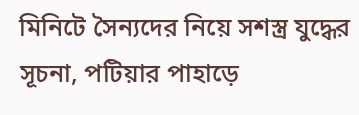মিনিটে সৈন্যদের নিয়ে সশস্ত্র যুদ্ধের সূচনা, পটিয়ার পাহাড়ে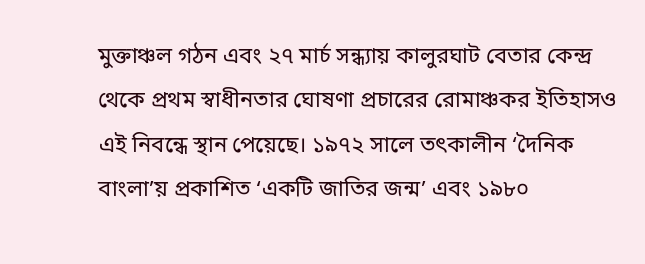মুক্তাঞ্চল গঠন এবং ২৭ মার্চ সন্ধ্যায় কালুরঘাট বেতার কেন্দ্র থেকে প্রথম স্বাধীনতার ঘোষণা প্রচারের রোমাঞ্চকর ইতিহাসও এই নিবন্ধে স্থান পেয়েছে। ১৯৭২ সালে তৎকালীন ‘দৈনিক বাংলা’য় প্রকাশিত ‘একটি জাতির জন্ম’ এবং ১৯৮০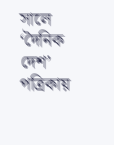সালে ‘দৈনিক দেশ’ পত্রিকায়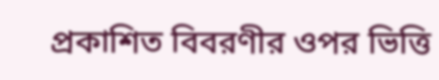প্রকাশিত বিবরণীর ওপর ভিত্তি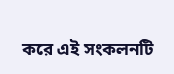করে এই সংকলনটি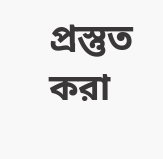প্রস্তুত করা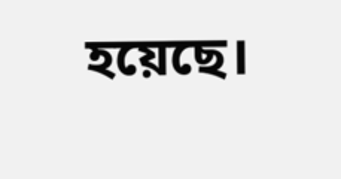হয়েছে।